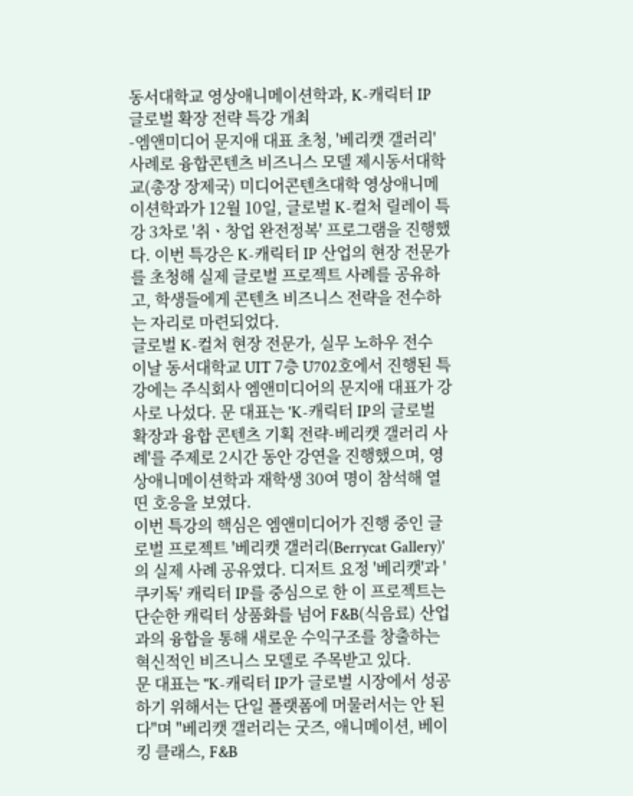동서대학교 영상애니메이션학과, K-캐릭터 IP 글로벌 확장 전략 특강 개최
-엠앤미디어 문지애 대표 초청, '베리캣 갤러리' 사례로 융합콘텐츠 비즈니스 모델 제시동서대학교(총장 장제국) 미디어콘텐츠대학 영상애니메이션학과가 12월 10일, 글로벌 K-컬처 릴레이 특강 3차로 '취ㆍ창업 완전정복' 프로그램을 진행했다. 이번 특강은 K-캐릭터 IP 산업의 현장 전문가를 초청해 실제 글로벌 프로젝트 사례를 공유하고, 학생들에게 콘텐츠 비즈니스 전략을 전수하는 자리로 마련되었다.
글로벌 K-컬처 현장 전문가, 실무 노하우 전수
이날 동서대학교 UIT 7층 U702호에서 진행된 특강에는 주식회사 엠앤미디어의 문지애 대표가 강사로 나섰다. 문 대표는 'K-캐릭터 IP의 글로벌 확장과 융합 콘텐츠 기획 전략-베리캣 갤러리 사례'를 주제로 2시간 동안 강연을 진행했으며, 영상애니메이션학과 재학생 30여 명이 참석해 열띤 호응을 보였다.
이번 특강의 핵심은 엠앤미디어가 진행 중인 글로벌 프로젝트 '베리캣 갤러리(Berrycat Gallery)'의 실제 사례 공유였다. 디저트 요정 '베리캣'과 '쿠키독' 캐릭터 IP를 중심으로 한 이 프로젝트는 단순한 캐릭터 상품화를 넘어 F&B(식음료) 산업과의 융합을 통해 새로운 수익구조를 창출하는 혁신적인 비즈니스 모델로 주목받고 있다.
문 대표는 "K-캐릭터 IP가 글로벌 시장에서 성공하기 위해서는 단일 플랫폼에 머물러서는 안 된다"며 "베리캣 갤러리는 굿즈, 애니메이션, 베이킹 클래스, F&B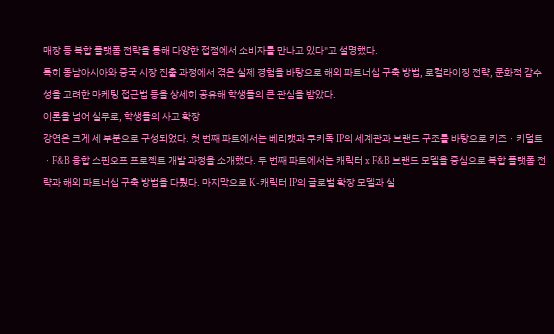매장 등 복합 플랫폼 전략을 통해 다양한 접점에서 소비자를 만나고 있다"고 설명했다.
특히 동남아시아와 중국 시장 진출 과정에서 겪은 실제 경험을 바탕으로 해외 파트너십 구축 방법, 로컬라이징 전략, 문화적 감수성을 고려한 마케팅 접근법 등을 상세히 공유해 학생들의 큰 관심을 받았다.
이론을 넘어 실무로, 학생들의 사고 확장
강연은 크게 세 부분으로 구성되었다. 첫 번째 파트에서는 베리캣과 쿠키독 IP의 세계관과 브랜드 구조를 바탕으로 키즈ㆍ키덜트ㆍF&B 융합 스핀오프 프로젝트 개발 과정을 소개했다. 두 번째 파트에서는 캐릭터 x F&B 브랜드 모델을 중심으로 복합 플랫폼 전략과 해외 파트너십 구축 방법을 다뤘다. 마지막으로 K-캐릭터 IP의 글로벌 확장 모델과 실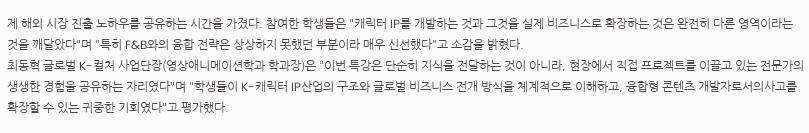제 해외 시장 진출 노하우를 공유하는 시간을 가졌다. 참여한 학생들은 "캐릭터 IP를 개발하는 것과 그것을 실제 비즈니스로 확장하는 것은 완전히 다른 영역이라는 것을 깨달았다"며 "특히 F&B와의 융합 전략은 상상하지 못했던 부분이라 매우 신선했다"고 소감을 밝혔다.
최동혁 글로벌 K-컬처 사업단장(영상애니메이션학과 학과장)은 "이번 특강은 단순히 지식을 전달하는 것이 아니라, 현장에서 직접 프로젝트를 이끌고 있는 전문가의 생생한 경험을 공유하는 자리였다"며 "학생들이 K-캐릭터 IP산업의 구조와 글로벌 비즈니스 전개 방식을 체계적으로 이해하고, 융합형 콘텐츠 개발자로서의사고를 확장할 수 있는 귀중한 기회였다"고 평가했다.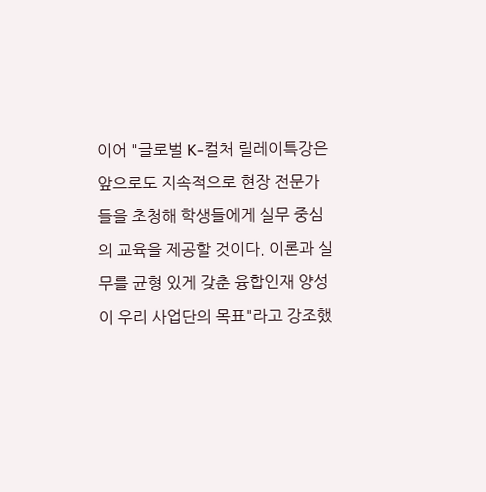이어 "글로벌 K-컬처 릴레이특강은 앞으로도 지속적으로 현장 전문가들을 초청해 학생들에게 실무 중심의 교육을 제공할 것이다. 이론과 실무를 균형 있게 갖춘 융합인재 양성이 우리 사업단의 목표"라고 강조했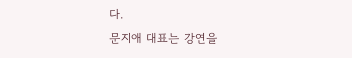다.
문지애 대표는 강연을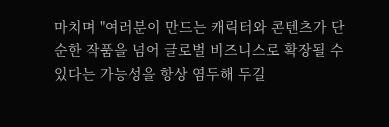마치며 "여러분이 만드는 캐릭터와 콘텐츠가 단순한 작품을 넘어 글로벌 비즈니스로 확장될 수 있다는 가능성을 항상 염두해 두길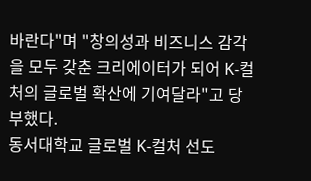바란다"며 "창의성과 비즈니스 감각을 모두 갖춘 크리에이터가 되어 K-컬처의 글로벌 확산에 기여달라"고 당부했다.
동서대학교 글로벌 K-컬처 선도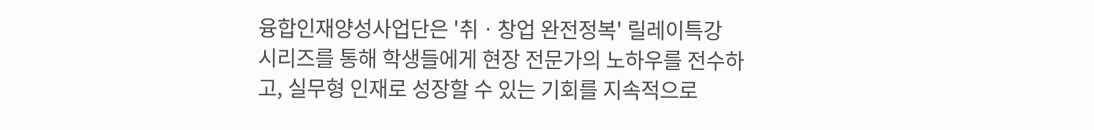융합인재양성사업단은 '취ㆍ창업 완전정복' 릴레이특강 시리즈를 통해 학생들에게 현장 전문가의 노하우를 전수하고, 실무형 인재로 성장할 수 있는 기회를 지속적으로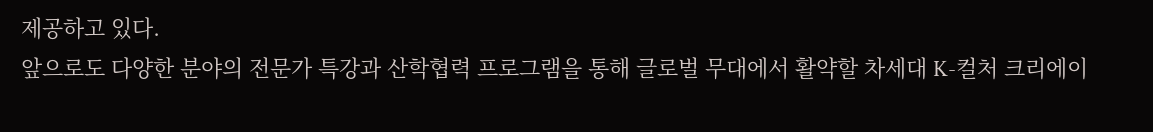제공하고 있다.
앞으로도 다양한 분야의 전문가 특강과 산학협력 프로그램을 통해 글로벌 무대에서 활약할 차세대 K-컬처 크리에이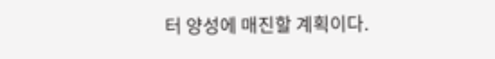터 양성에 매진할 계획이다.